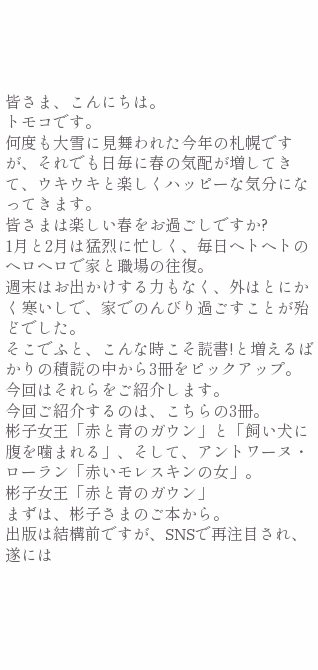皆さま、こんにちは。
トモコです。
何度も大雪に見舞われた今年の札幌ですが、それでも日毎に春の気配が増してきて、ウキウキと楽しくハッピーな気分になってきます。
皆さまは楽しい春をお過ごしですか?
1月と2月は猛烈に忙しく、毎日ヘトヘトのヘロヘロで家と職場の往復。
週末はお出かけする力もなく、外はとにかく寒いしで、家でのんびり過ごすことが殆どでした。
そこでふと、こんな時こそ読書!と増えるばかりの積読の中から3冊をピックアップ。
今回はそれらをご紹介します。
今回ご紹介するのは、こちらの3冊。
彬子女王「赤と青のガウン」と「飼い犬に腹を噛まれる」、そして、アントワーヌ・ローラン「赤いモレスキンの女」。
彬子女王「赤と青のガウン」
まずは、彬子さまのご本から。
出版は結構前ですが、SNSで再注目され、遂には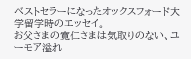ベストセラーになったオックスフォード大学留学時のエッセイ。
お父さまの寛仁さまは気取りのない、ユーモア溢れ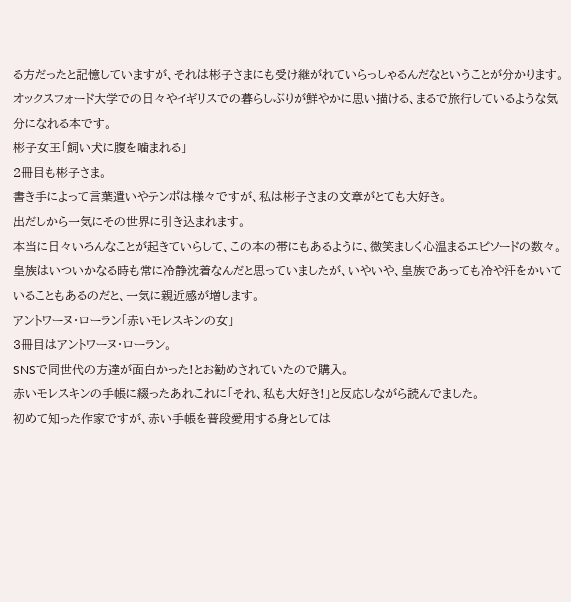る方だったと記憶していますが、それは彬子さまにも受け継がれていらっしゃるんだなということが分かります。
オックスフォード大学での日々やイギリスでの暮らしぶりが鮮やかに思い描ける、まるで旅行しているような気分になれる本です。
彬子女王「飼い犬に腹を噛まれる」
2冊目も彬子さま。
書き手によって言葉遣いやテンポは様々ですが、私は彬子さまの文章がとても大好き。
出だしから一気にその世界に引き込まれます。
本当に日々いろんなことが起きていらして、この本の帯にもあるように、微笑ましく心温まるエピソードの数々。
皇族はいついかなる時も常に冷静沈着なんだと思っていましたが、いやいや、皇族であっても冷や汗をかいていることもあるのだと、一気に親近感が増します。
アントワーヌ・ローラン「赤いモレスキンの女」
3冊目はアントワーヌ・ローラン。
SNSで同世代の方達が面白かった!とお勧めされていたので購入。
赤いモレスキンの手帳に綴ったあれこれに「それ、私も大好き!」と反応しながら読んでました。
初めて知った作家ですが、赤い手帳を普段愛用する身としては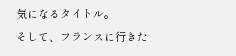気になるタイトル。
そして、フランスに行きた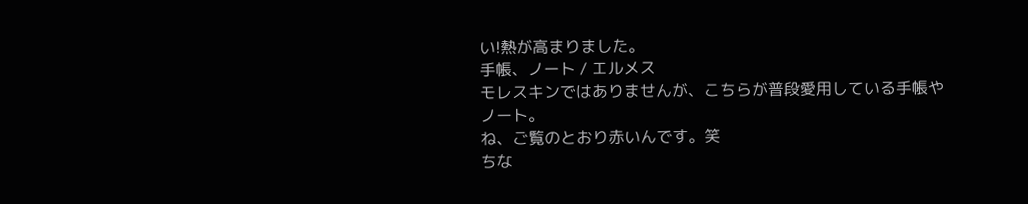い!熱が高まりました。
手帳、ノート / エルメス
モレスキンではありませんが、こちらが普段愛用している手帳やノート。
ね、ご覧のとおり赤いんです。笑
ちな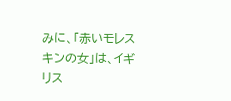みに、「赤いモレスキンの女」は、イギリス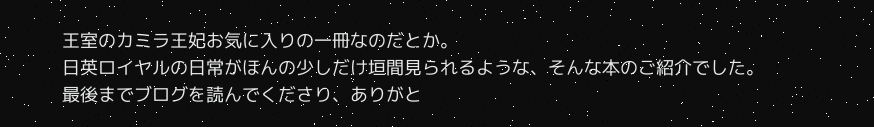王室のカミラ王妃お気に入りの一冊なのだとか。
日英ロイヤルの日常がほんの少しだけ垣間見られるような、そんな本のご紹介でした。
最後までブログを読んでくださり、ありがと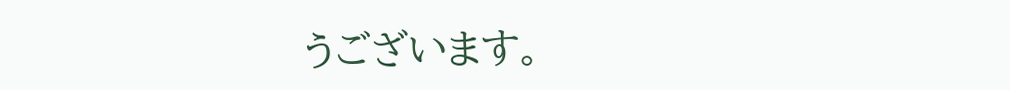うございます。